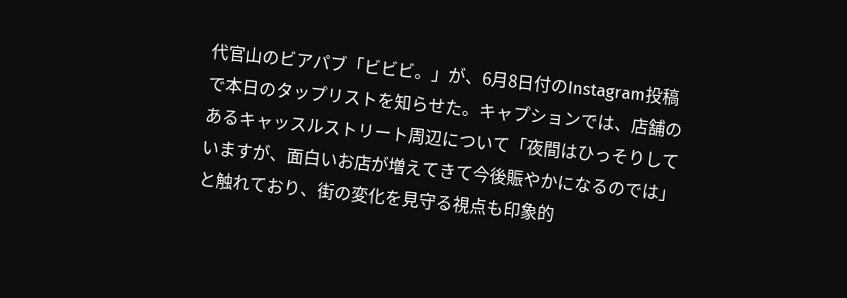代官山のビアパブ「ビビビ。」が、6月8日付のInstagram投稿で本日のタップリストを知らせた。キャプションでは、店舗のあるキャッスルストリート周辺について「夜間はひっそりしていますが、面白いお店が増えてきて今後賑やかになるのでは」と触れており、街の変化を見守る視点も印象的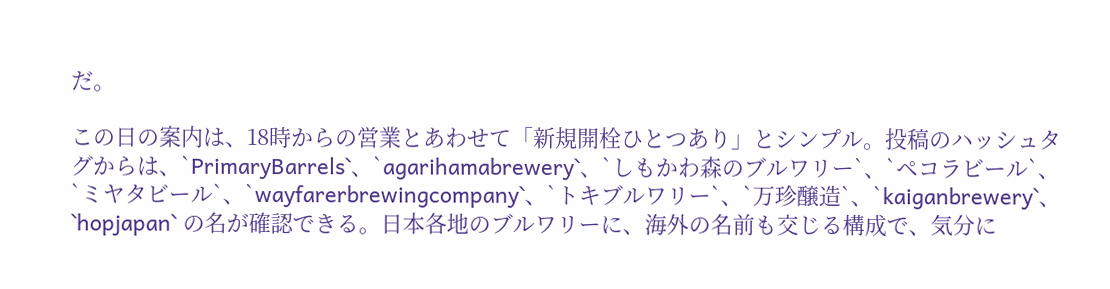だ。

この日の案内は、18時からの営業とあわせて「新規開栓ひとつあり」とシンプル。投稿のハッシュタグからは、`PrimaryBarrels`、`agarihamabrewery`、`しもかわ森のブルワリー`、`ペコラビール`、`ミヤタビール`、`wayfarerbrewingcompany`、`トキブルワリー`、`万珍醸造`、`kaiganbrewery`、`hopjapan` の名が確認できる。日本各地のブルワリーに、海外の名前も交じる構成で、気分に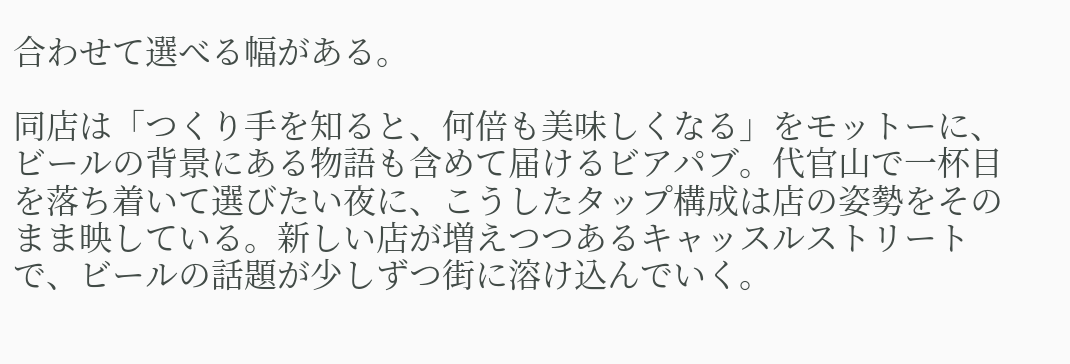合わせて選べる幅がある。

同店は「つくり手を知ると、何倍も美味しくなる」をモットーに、ビールの背景にある物語も含めて届けるビアパブ。代官山で一杯目を落ち着いて選びたい夜に、こうしたタップ構成は店の姿勢をそのまま映している。新しい店が増えつつあるキャッスルストリートで、ビールの話題が少しずつ街に溶け込んでいく。